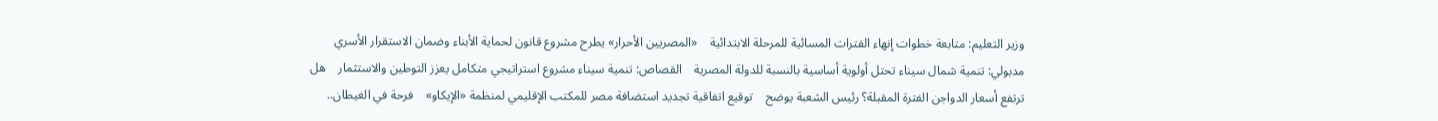وزير التعليم: متابعة خطوات إنهاء الفترات المسائية للمرحلة الابتدائية    «المصريين الأحرار» يطرح مشروع قانون لحماية الأبناء وضمان الاستقرار الأسري    مدبولي: تنمية شمال سيناء تحتل أولوية أساسية بالنسبة للدولة المصرية    القصاص: تنمية سيناء مشروع استراتيجي متكامل يعزز التوطين والاستثمار    هل ترتفع أسعار الدواجن الفترة المقبلة؟ رئيس الشعبة يوضح    توقيع اتفاقية تجديد استضافة مصر للمكتب الإقليمي لمنظمة «الإيكاو»    فرحة في الغيطان..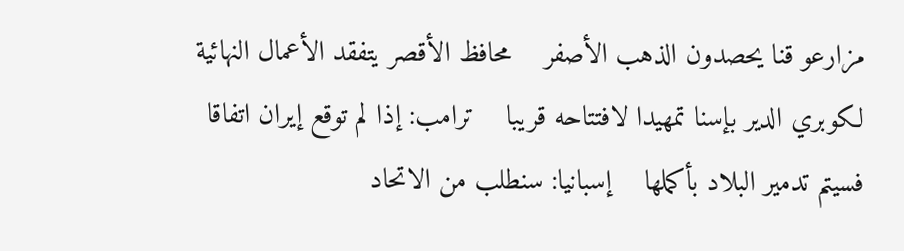مزارعو قنا يحصدون الذهب الأصفر    محافظ الأقصر يتفقد الأعمال النهائية لكوبري الدير بإسنا تمهيدا لافتتاحه قريبا    ترامب: إذا لم توقع إيران اتفاقا فسيتم تدمير البلاد بأكملها    إسبانيا: سنطلب من الاتحاد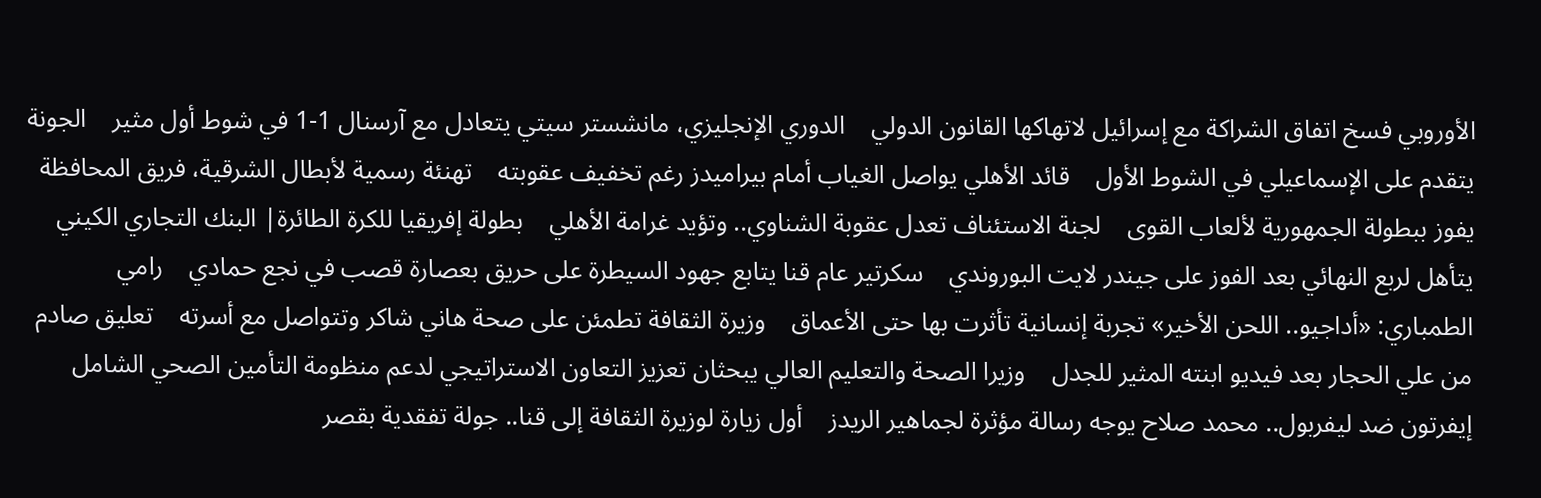الأوروبي فسخ اتفاق الشراكة مع إسرائيل لاتهاكها القانون الدولي    الدوري الإنجليزي، مانشستر سيتي يتعادل مع آرسنال 1-1 في شوط أول مثير    الجونة يتقدم على الإسماعيلي في الشوط الأول    قائد الأهلي يواصل الغياب أمام بيراميدز رغم تخفيف عقوبته    تهنئة رسمية لأبطال الشرقية، فريق المحافظة يفوز ببطولة الجمهورية لألعاب القوى    لجنة الاستئناف تعدل عقوبة الشناوي.. وتؤيد غرامة الأهلي    بطولة إفريقيا للكرة الطائرة| البنك التجاري الكيني يتأهل لربع النهائي بعد الفوز على جيندر لايت البوروندي    سكرتير عام قنا يتابع جهود السيطرة على حريق بعصارة قصب في نجع حمادي    رامي الطمباري: «أداجيو.. اللحن الأخير» تجربة إنسانية تأثرت بها حتى الأعماق    وزيرة الثقافة تطمئن على صحة هاني شاكر وتتواصل مع أسرته    تعليق صادم من علي الحجار بعد فيديو ابنته المثير للجدل    وزيرا الصحة والتعليم العالي يبحثان تعزيز التعاون الاستراتيجي لدعم منظومة التأمين الصحي الشامل    إيفرتون ضد ليفربول.. محمد صلاح يوجه رسالة مؤثرة لجماهير الريدز    أول زيارة لوزيرة الثقافة إلى قنا.. جولة تفقدية بقصر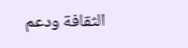الثقافة ودعم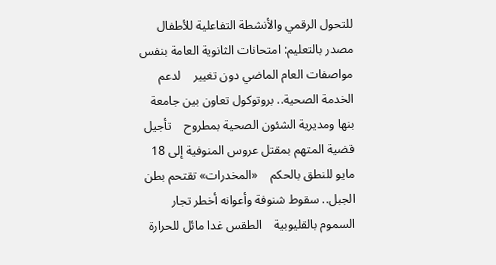للتحول الرقمي والأنشطة التفاعلية للأطفال    مصدر بالتعليم: امتحانات الثانوية العامة بنفس مواصفات العام الماضي دون تغيير    لدعم الخدمة الصحية.. بروتوكول تعاون بين جامعة بنها ومديرية الشئون الصحية بمطروح    تأجيل قضية المتهم بمقتل عروس المنوفية إلى 18 مايو للنطق بالحكم    «المخدرات» تقتحم بطن الجبل.. سقوط شنوفة وأعوانه أخطر تجار السموم بالقليوبية    الطقس غدا مائل للحرارة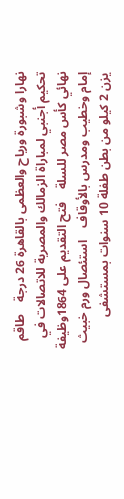نهارا وشبورة ورياح والعظمى بالقاهرة 26 درجة    طاقم تحكيم أجنبي لمباراة الزمالك والمصرية للاتصالات في نهائي كأس مصر للسلة    فتح التقديم على 1864وظيفة إمام وخطيب ومدرس بالأوقاف    استئصال ورم خبيث يزن 2 كيلو من بطن طفلة 10 سنوات بمستشفى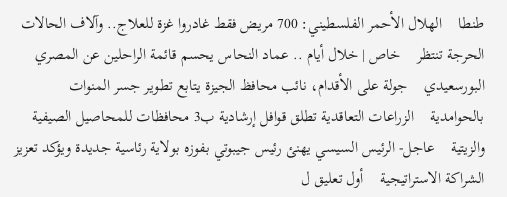طنطا    الهلال الأحمر الفلسطيني: 700 مريض فقط غادروا غزة للعلاج.. وآلاف الحالات الحرجة تنتظر    خاص | خلال أيام .. عماد النحاس يحسم قائمة الراحلين عن المصري البورسعيدي    جولة على الأقدام، نائب محافظ الجيزة يتابع تطوير جسر المنوات بالحوامدية    الزراعات التعاقدية تطلق قوافل إرشادية ب3 محافظات للمحاصيل الصيفية والزيتية    عاجل- الرئيس السيسي يهنئ رئيس جيبوتي بفوزه بولاية رئاسية جديدة ويؤكد تعزيز الشراكة الاستراتيجية    أول تعليق ل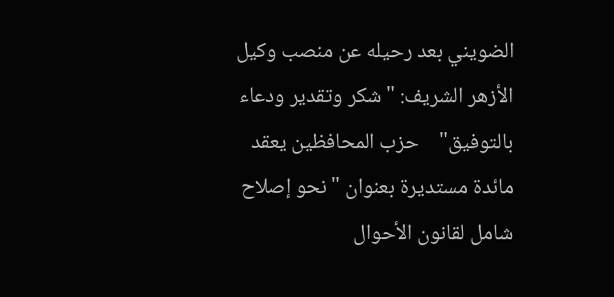الضويني بعد رحيله عن منصب وكيل الأزهر الشريف: "شكر وتقدير ودعاء بالتوفيق"    حزب المحافظين يعقد مائدة مستديرة بعنوان "نحو إصلاح شامل لقانون الأحوال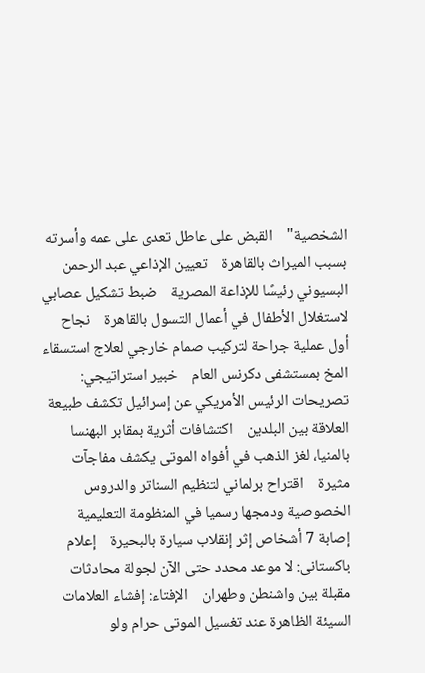الشخصية"    القبض على عاطل تعدى على عمه وأسرته بسبب الميراث بالقاهرة    تعيين الإذاعي عبد الرحمن البسيوني رئيسًا للإذاعة المصرية    ضبط تشكيل عصابي لاستغلال الأطفال في أعمال التسول بالقاهرة    نجاح أول عملية جراحة لتركيب صمام خارجي لعلاج استسقاء المخ بمستشفى دكرنس العام    خبير استراتيجي: تصريحات الرئيس الأمريكي عن إسرائيل تكشف طبيعة العلاقة بين البلدين    اكتشافات أثرية بمقابر البهنسا بالمنيا، لغز الذهب في أفواه الموتى يكشف مفاجآت مثيرة    اقتراح برلماني لتنظيم السناتر والدروس الخصوصية ودمجها رسميا في المنظومة التعليمية    إصابة 7 أشخاص إثر إنقلاب سيارة بالبحيرة    إعلام باكستانى: لا موعد محدد حتى الآن لجولة محادثات مقبلة بين واشنطن وطهران    الإفتاء: إفشاء العلامات السيئة الظاهرة عند تغسيل الموتى حرام ولو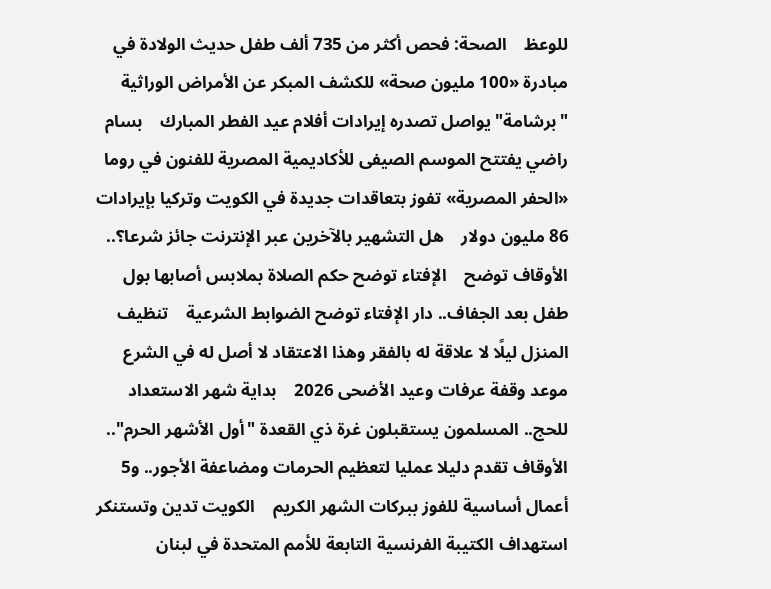للوعظ    الصحة: فحص أكثر من 735 ألف طفل حديث الولادة في مبادرة «100 مليون صحة» للكشف المبكر عن الأمراض الوراثية    "برشامة" يواصل تصدره إيرادات أفلام عيد الفطر المبارك    بسام راضي يفتتح الموسم الصيفى للأكاديمية المصرية للفنون في روما    «الحفر المصرية» تفوز بتعاقدات جديدة في الكويت وتركيا بإيرادات 86 مليون دولار    هل التشهير بالآخرين عبر الإنترنت جائز شرعا؟.. الأوقاف توضح    الإفتاء توضح حكم الصلاة بملابس أصابها بول طفل بعد الجفاف.. دار الإفتاء توضح الضوابط الشرعية    تنظيف المنزل ليلًا لا علاقة له بالفقر وهذا الاعتقاد لا أصل له في الشرع    موعد وقفة عرفات وعيد الأضحى 2026    بداية شهر الاستعداد للحج.. المسلمون يستقبلون غرة ذي القعدة "أول الأشهر الحرم".. الأوقاف تقدم دليلا عمليا لتعظيم الحرمات ومضاعفة الأجور.. و5 أعمال أساسية للفوز ببركات الشهر الكريم    الكويت تدين وتستنكر استهداف الكتيبة الفرنسية التابعة للأمم المتحدة في لبنان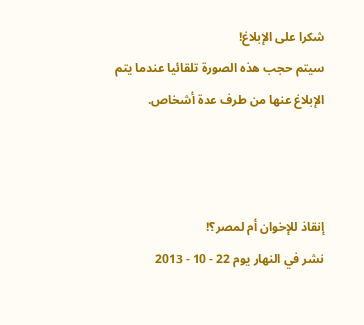شكرا على الإبلاغ!
سيتم حجب هذه الصورة تلقائيا عندما يتم الإبلاغ عنها من طرف عدة أشخاص.



إنقاذ للإخوان أم لمصر؟!
نشر في النهار يوم 22 - 10 - 2013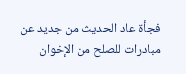فجأة عاد الحديث من جديد عن مبادرات للصلح من الإخوان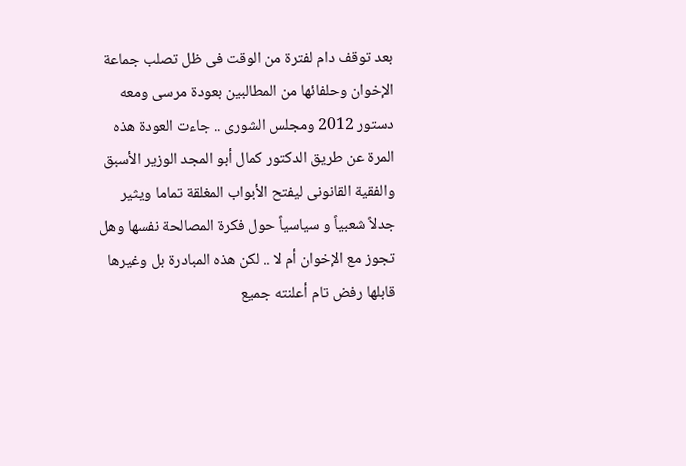بعد توقف دام لفترة من الوقت فى ظل تصلب جماعة الإخوان وحلفائها من المطالبين بعودة مرسى ومعه دستور 2012 ومجلس الشورى .. جاءت العودة هذه المرة عن طريق الدكتور كمال أبو المجد الوزير الأسبق والفقية القانونى ليفتح الأبواب المغلقة تماما ويثير جدلاً شعبياً و سياسياً حول فكرة المصالحة نفسها وهل تجوز مع الإخوان أم لا .. لكن هذه المبادرة بل وغيرها قابلها رفض تام أعلنته جميع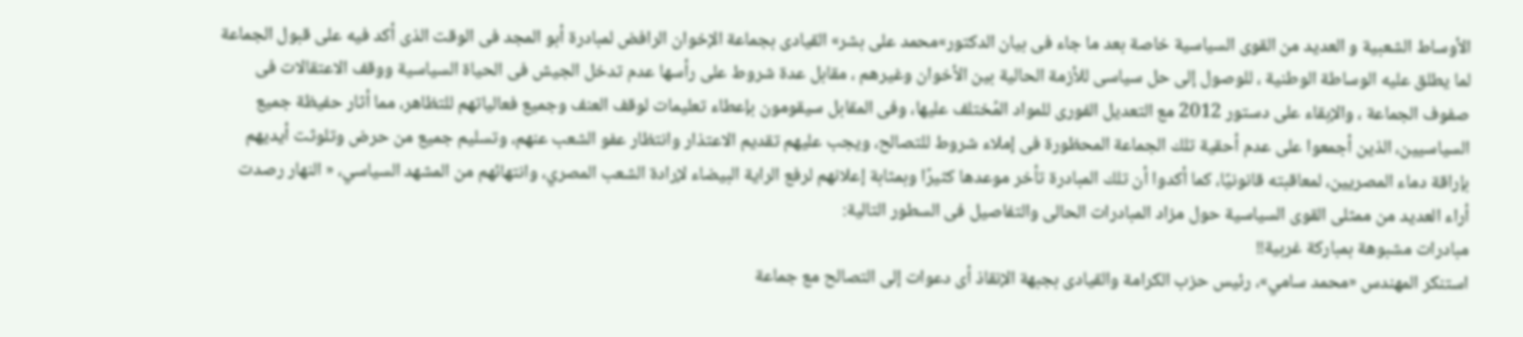الأوساط الشعبية و العديد من القوى السياسية خاصة بعد ما جاء فى بيان الدكتور»محمد على بشر» القيادى بجماعة الإخوان الرافض لمبادرة أبو المجد فى الوقت الذى أكد فيه على قبول الجماعة لما يطلق عليه الوساطة الوطنية ، للوصول إلى حل سياسى للأزمة الحالية بين الأخوان وغيرهم ، مقابل عدة شروط على رأسها عدم تدخل الجيش فى الحياة السياسية ووقف الاعتقالات فى صفوف الجماعة ، والإبقاء على دستور 2012 مع التعديل الفورى للمواد المُختلف عليها، وفى المقابل سيقومون بإعطاء تعليمات لوقف العنف وجميع فعالياتهم للتظاهر، مما أثار حفيظة جميع السياسيين، الذين أجمعوا على عدم أحقية تلك الجماعة المحظورة فى إملاء شروط للتصالح، ويجب عليهم تقديم الاعتذار وانتظار عفو الشعب عنهم، وتسليم جميع من حرض وتلوثت أيديهم بإراقة دماء المصريين، لمعاقبته قانونيًا، كما أكدوا أن تلك المبادرة تأخر موعدها كثيرًا وبمثابة إعلانهم لرفع الراية البيضاء لإرادة الشعب المصري، وانتهائهم من المشهد السياسي، « النهار رصدت أراء العديد من ممثلى القوى السياسية حول مزاد المبادرات الحالى والتفاصيل فى السطور التالية:
مبادرات مشبوهة بمباركة غربية!!
استنكر المهندس «محمد سامي»، رئيس حزب الكرامة والقيادى بجبهة الإنقاذ أى دعوات إلى التصالح مع جماعة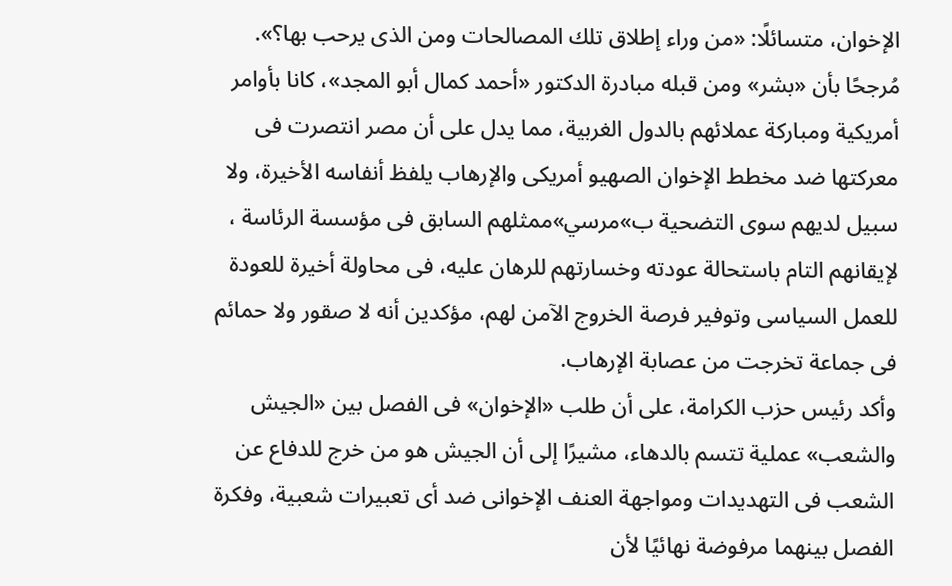الإخوان، متسائلًا: «من وراء إطلاق تلك المصالحات ومن الذى يرحب بها؟». مُرجحًا بأن «بشر» ومن قبله مبادرة الدكتور «أحمد كمال أبو المجد»، كانا بأوامر أمريكية ومباركة عملائهم بالدول الغربية، مما يدل على أن مصر انتصرت فى معركتها ضد مخطط الإخوان الصهيو أمريكى والإرهاب يلفظ أنفاسه الأخيرة، ولا سبيل لديهم سوى التضحية ب»مرسي»ممثلهم السابق فى مؤسسة الرئاسة ، لإيقانهم التام باستحالة عودته وخسارتهم للرهان عليه، فى محاولة أخيرة للعودة للعمل السياسى وتوفير فرصة الخروج الآمن لهم، مؤكدين أنه لا صقور ولا حمائم فى جماعة تخرجت من عصابة الإرهاب.
وأكد رئيس حزب الكرامة، على أن طلب «الإخوان» فى الفصل بين «الجيش والشعب» عملية تتسم بالدهاء، مشيرًا إلى أن الجيش هو من خرج للدفاع عن الشعب فى التهديدات ومواجهة العنف الإخوانى ضد أى تعبيرات شعبية، وفكرة الفصل بينهما مرفوضة نهائيًا لأن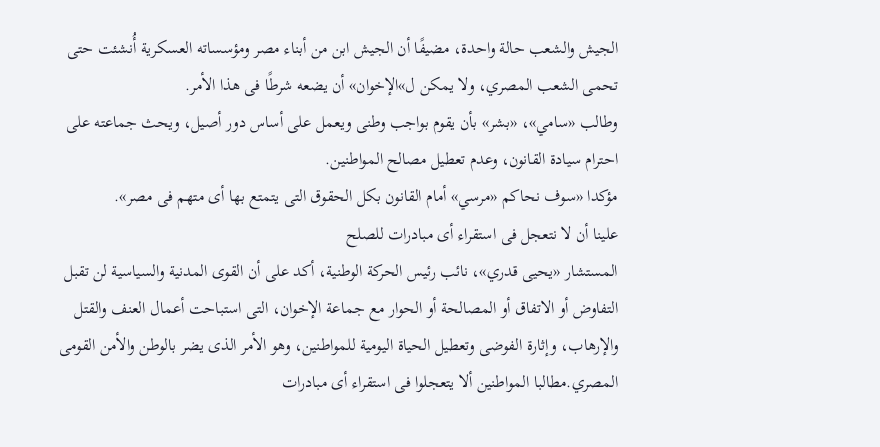الجيش والشعب حالة واحدة، مضيفًا أن الجيش ابن من أبناء مصر ومؤسساته العسكرية أُنشئت حتى تحمى الشعب المصري، ولا يمكن ل»الإخوان» أن يضعه شرطًا فى هذا الأمر.
وطالب «سامي»، «بشر» بأن يقوم بواجب وطنى ويعمل على أساس دور أصيل، ويحث جماعته على احترام سيادة القانون، وعدم تعطيل مصالح المواطنين.
مؤكدا «سوف نحاكم «مرسي» أمام القانون بكل الحقوق التى يتمتع بها أى متهم فى مصر».
علينا أن لا نتعجل فى استقراء أى مبادرات للصلح
المستشار «يحيى قدري»، نائب رئيس الحركة الوطنية، أكد على أن القوى المدنية والسياسية لن تقبل التفاوض أو الاتفاق أو المصالحة أو الحوار مع جماعة الإخوان، التى استباحت أعمال العنف والقتل والإرهاب، وإثارة الفوضى وتعطيل الحياة اليومية للمواطنين، وهو الأمر الذى يضر بالوطن والأمن القومى المصري.مطالبا المواطنين ألا يتعجلوا فى استقراء أى مبادرات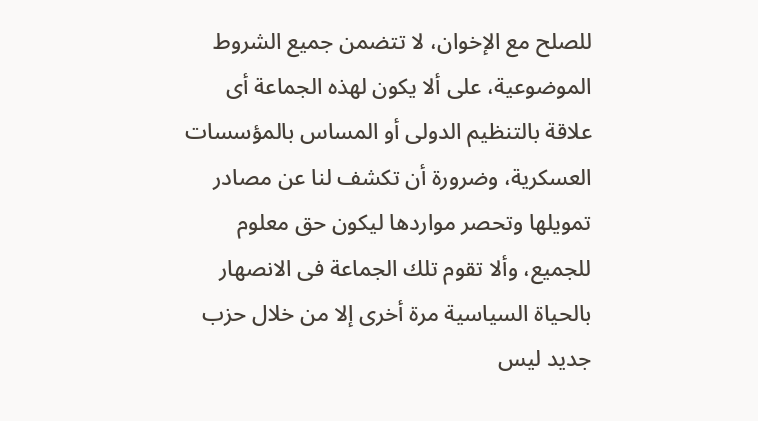للصلح مع الإخوان، لا تتضمن جميع الشروط الموضوعية، على ألا يكون لهذه الجماعة أى علاقة بالتنظيم الدولى أو المساس بالمؤسسات العسكرية، وضرورة أن تكشف لنا عن مصادر تمويلها وتحصر مواردها ليكون حق معلوم للجميع، وألا تقوم تلك الجماعة فى الانصهار بالحياة السياسية مرة أخرى إلا من خلال حزب جديد ليس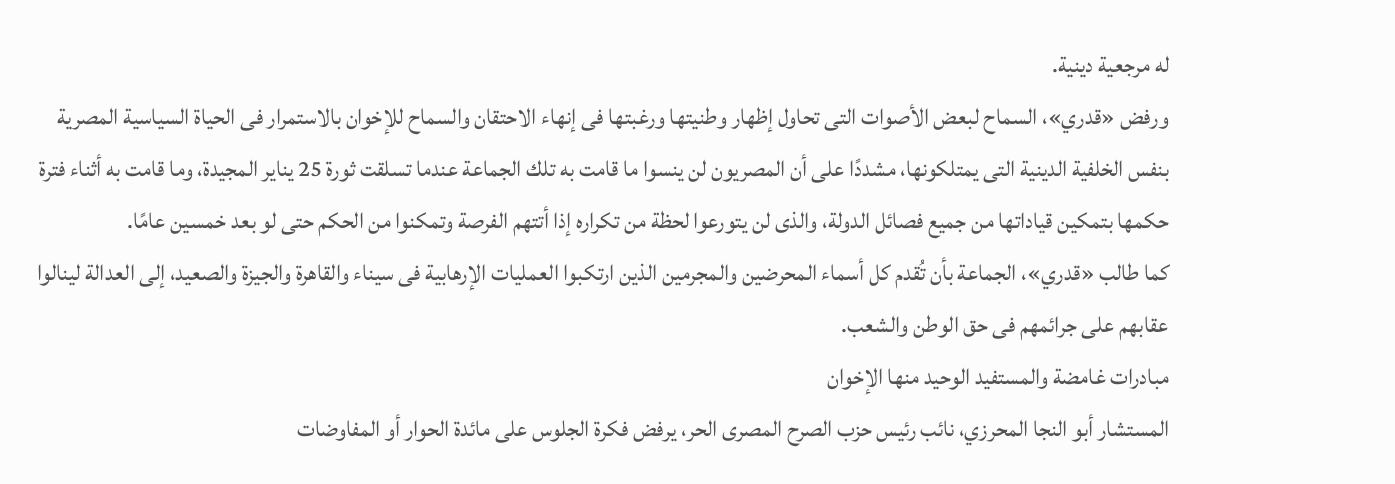له مرجعية دينية.
ورفض «قدري»، السماح لبعض الأصوات التى تحاول إظهار وطنيتها ورغبتها فى إنهاء الاحتقان والسماح للإخوان بالاستمرار فى الحياة السياسية المصرية بنفس الخلفية الدينية التى يمتلكونها، مشددًا على أن المصريون لن ينسوا ما قامت به تلك الجماعة عندما تسلقت ثورة 25 يناير المجيدة، وما قامت به أثناء فترة حكمها بتمكين قياداتها من جميع فصائل الدولة، والذى لن يتورعوا لحظة من تكراره إذا أتتهم الفرصة وتمكنوا من الحكم حتى لو بعد خمسين عامًا.
كما طالب «قدري»، الجماعة بأن تُقدم كل أسماء المحرضين والمجرمين الذين ارتكبوا العمليات الإرهابية فى سيناء والقاهرة والجيزة والصعيد، إلى العدالة لينالوا عقابهم على جرائمهم فى حق الوطن والشعب.
مبادرات غامضة والمستفيد الوحيد منها الإخوان
المستشار أبو النجا المحرزي، نائب رئيس حزب الصرح المصرى الحر، يرفض فكرة الجلوس على مائدة الحوار أو المفاوضات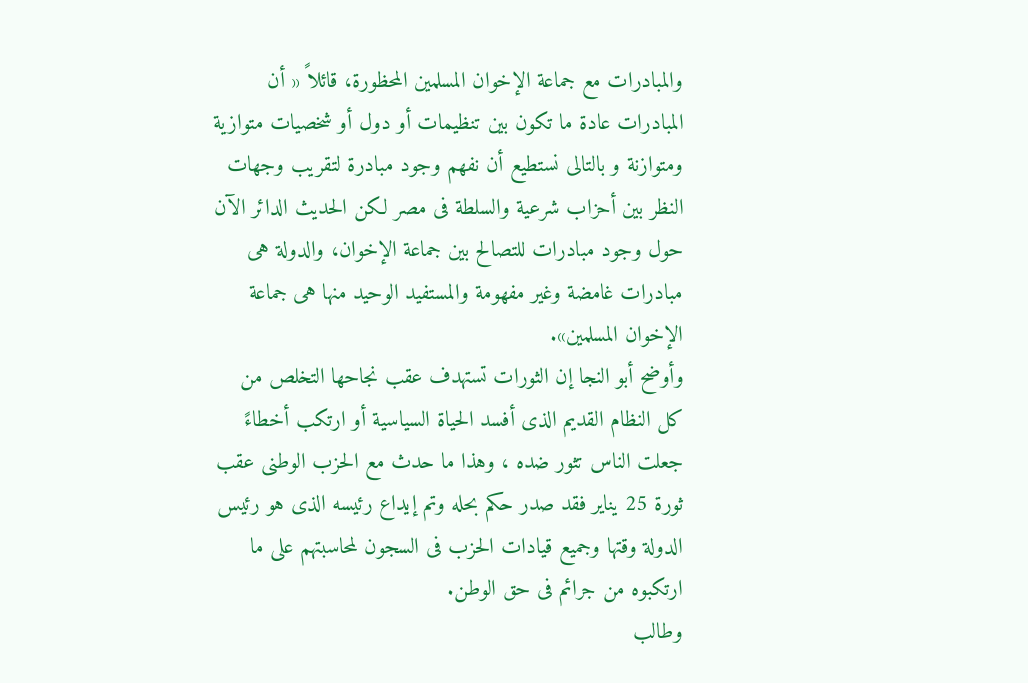والمبادرات مع جماعة الإخوان المسلمين المحظورة، قائلاً « أن المبادرات عادة ما تكون بين تنظيمات أو دول أو شخصيات متوازية ومتوازنة و بالتالى نستطيع أن نفهم وجود مبادرة لتقريب وجهات النظر بين أحزاب شرعية والسلطة فى مصر لكن الحديث الدائر الآن حول وجود مبادرات للتصالح بين جماعة الإخوان، والدولة هى مبادرات غامضة وغير مفهومة والمستفيد الوحيد منها هى جماعة الإخوان المسلمين».
وأوضح أبو النجا إن الثورات تستهدف عقب نجاحها التخلص من كل النظام القديم الذى أفسد الحياة السياسية أو ارتكب أخطاءً جعلت الناس تثور ضده ، وهذا ما حدث مع الحزب الوطنى عقب ثورة 25 يناير فقد صدر حكم بحله وتم إيداع رئيسه الذى هو رئيس الدولة وقتها وجميع قيادات الحزب فى السجون لمحاسبتهم على ما ارتكبوه من جرائم فى حق الوطن.
وطالب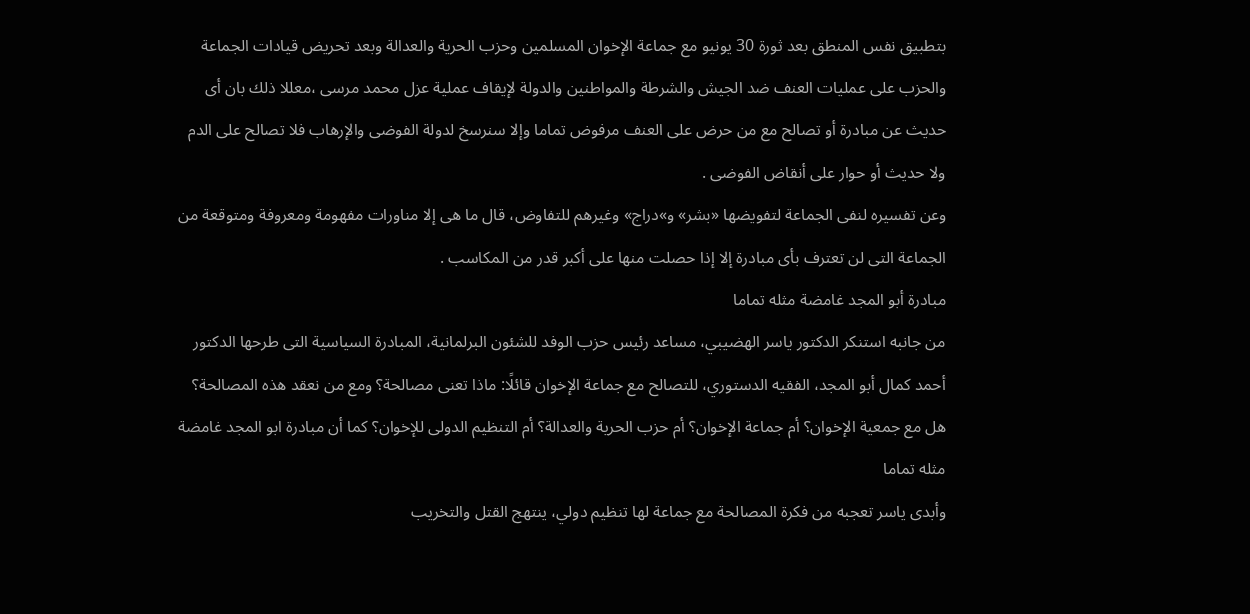بتطبيق نفس المنطق بعد ثورة 30 يونيو مع جماعة الإخوان المسلمين وحزب الحرية والعدالة وبعد تحريض قيادات الجماعة والحزب على عمليات العنف ضد الجيش والشرطة والمواطنين والدولة لإيقاف عملية عزل محمد مرسى ،معللا ذلك بان أى حديث عن مبادرة أو تصالح مع من حرض على العنف مرفوض تماما وإلا سنرسخ لدولة الفوضى والإرهاب فلا تصالح على الدم ولا حديث أو حوار على أنقاض الفوضى .
وعن تفسيره لنفى الجماعة لتفويضها «بشر» و»دراج» وغيرهم للتفاوض، قال ما هى إلا مناورات مفهومة ومعروفة ومتوقعة من الجماعة التى لن تعترف بأى مبادرة إلا إذا حصلت منها على أكبر قدر من المكاسب .
مبادرة أبو المجد غامضة مثله تماما
من جانبه استنكر الدكتور ياسر الهضيبي، مساعد رئيس حزب الوفد للشئون البرلمانية، المبادرة السياسية التى طرحها الدكتور أحمد كمال أبو المجد، الفقيه الدستوري، للتصالح مع جماعة الإخوان قائلًا: ماذا تعنى مصالحة؟ ومع من نعقد هذه المصالحة؟ هل مع جمعية الإخوان؟ أم جماعة الإخوان؟ أم حزب الحرية والعدالة؟ أم التنظيم الدولى للإخوان؟ كما أن مبادرة ابو المجد غامضة مثله تماما
وأبدى ياسر تعجبه من فكرة المصالحة مع جماعة لها تنظيم دولي، ينتهج القتل والتخريب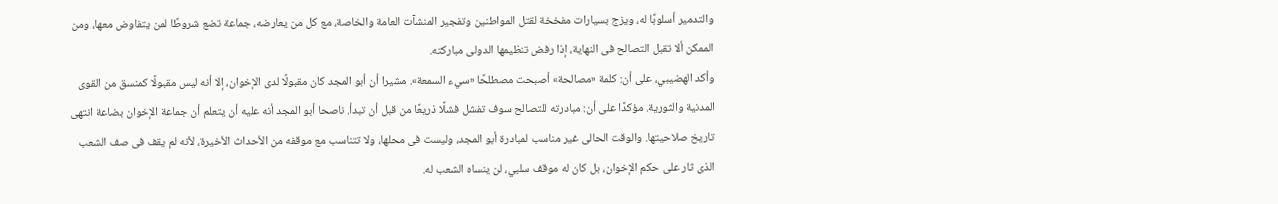والتدمير أسلوبًا له، ويزج بسيارات مفخخة لقتل المواطنين وتفجير المنشآت العامة والخاصة، مع كل من يعارضه، جماعة تضع شروطًا لمن يتفاوض معها، ومن الممكن ألا تقبل التصالح فى النهاية، إذا رفض تنظيمها الدولى مباركته.
وأكد الهضيبي، على أن: كلمة «مصالحة» أصبحت مصطلحًا «سيء السمعة». مشيرا أن أبو المجد كان مقبولًا لدى الإخوان، إلا أنه ليس مقبولًا كمنسق من القوى المدنية والثورية. مؤكدًا على أن: مبادرته للتصالح سوف تفشل فشلًا ذريعًا من قبل أن تبدأ. ناصحا أبو المجد أنه عليه أن يتعلم أن جماعة الإخوان بضاعة انتهى تاريخ صلاحيتها. والوقت الحالى غير مناسب لمبادرة أبو المجد، وليست فى محلها، ولا تتناسب مع موقفه من الأحداث الأخيرة، لأنه لم يقف فى صف الشعب الذى ثار على حكم الإخوان، بل كان له موقف سلبي، لن ينساه الشعب له.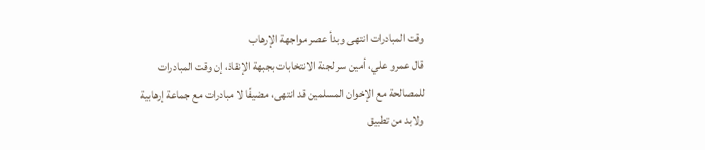وقت المبادرات انتهى وبدأ عصر مواجهة الإرهاب
قال عمرو علي، أمين سر لجنة الانتخابات بجبهة الإنقاذ، إن وقت المبادرات للمصالحة مع الإخوان المسلمين قد انتهى، مضيفًا لا مبادرات مع جماعة إرهابية ولابد من تطبيق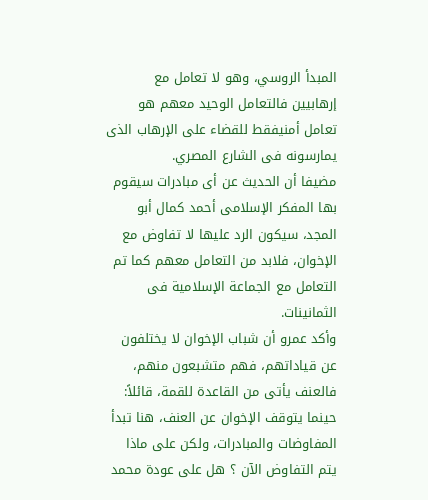المبدأ الروسي، وهو لا تعامل مع إرهابيين فالتعامل الوحيد معهم هو تعامل أمنيفقط للقضاء على الإرهاب الذى يمارسونه فى الشارع المصري.
مضيفا أن الحديث عن أى مبادرات سيقوم بها المفكر الإسلامى أحمد كمال أبو المجد، سيكون الرد عليها لا تفاوض مع الإخوان، فلابد من التعامل معهم كما تم التعامل مع الجماعة الإسلامية فى الثمانينات.
وأكد عمرو أن شباب الإخوان لا يختلفون عن قياداتهم، فهم متشبعون منهم، فالعنف يأتى من القاعدة للقمة، قائلاً: حينما يتوقف الإخوان عن العنف، هنا تبدأ المفاوضات والمبادرات، ولكن على ماذا يتم التفاوض الآن ؟ هل على عودة محمد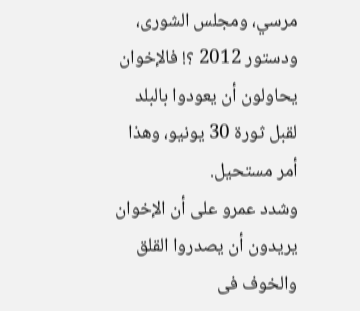مرسي، ومجلس الشورى، ودستور 2012 ؟! فالإخوان يحاولون أن يعودوا بالبلد لقبل ثورة 30 يونيو، وهذا أمر مستحيل.
وشدد عمرو على أن الإخوان يريدون أن يصدروا القلق والخوف فى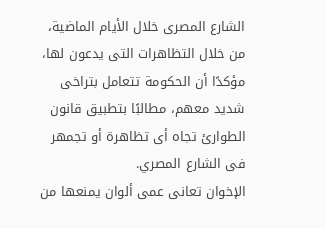الشارع المصرى خلال الأيام الماضية، من خلال التظاهرات التى يدعون لها، مؤكدًا أن الحكومة تتعامل بتراخى شديد معهم، مطالبًا بتطبيق قانون الطوارئ تجاه أى تظاهرة أو تجمهر فى الشارع المصري.
الإخوان تعانى عمى ألوان يمنعها من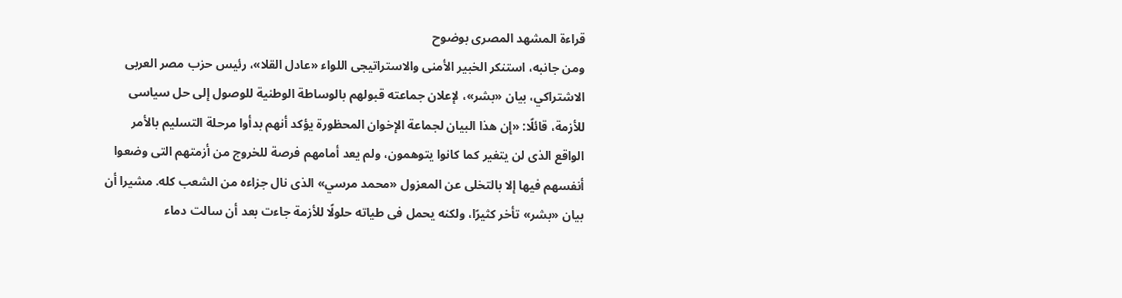قراءة المشهد المصرى بوضوح
ومن جانبه، استنكر الخبير الأمنى والاستراتيجى اللواء «عادل القلا»، رئيس حزب مصر العربى الاشتراكي، بيان «بشر»، لإعلان جماعته قبولهم بالوساطة الوطنية للوصول إلى حل سياسى للأزمة، قائلًا: «إن هذا البيان لجماعة الإخوان المحظورة يؤكد أنهم بدأوا مرحلة التسليم بالأمر الواقع الذى لن يتغير كما كانوا يتوهمون، ولم يعد أمامهم فرصة للخروج من أزمتهم التى وضعوا أنفسهم فيها إلا بالتخلى عن المعزول «محمد مرسي» الذى نال جزاءه من الشعب كله. مشيرا أن بيان «بشر» تأخر كثيرًا، ولكنه يحمل فى طياته حلولًا للأزمة جاءت بعد أن سالت دماء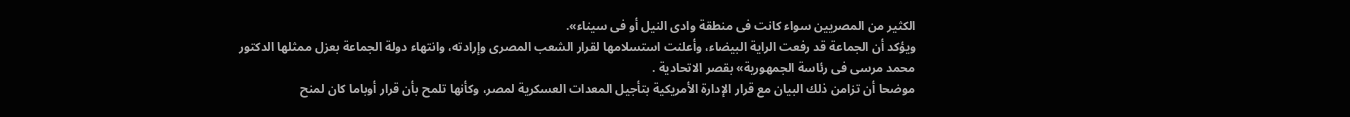الكثير من المصريين سواء كانت فى منطقة وادى النيل أو فى سيناء».
ويؤكد أن الجماعة قد رفعت الراية البيضاء، وأعلنت استسلامها لقرار الشعب المصرى وإرادته، وانتهاء دولة الجماعة بعزل ممثلها الدكتور محمد مرسى فى رئاسة الجمهورية» بقصر الاتحادية .
موضحا أن تزامن ذلك البيان مع قرار الإدارة الأمريكية بتأجيل المعدات العسكرية لمصر، وكأنها تلمح بأن قرار أوباما كان لمنح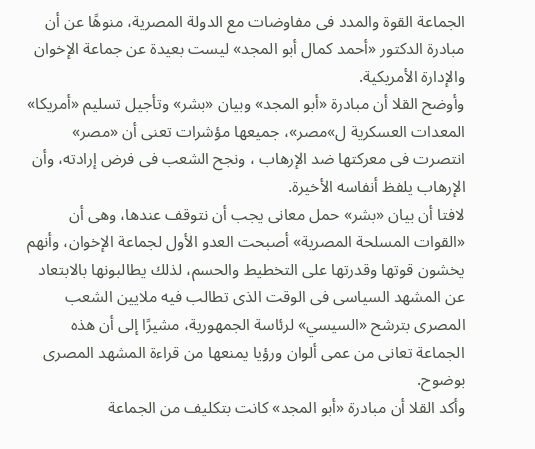الجماعة القوة والمدد فى مفاوضات مع الدولة المصرية، منوهًا عن أن مبادرة الدكتور «أحمد كمال أبو المجد» ليست بعيدة عن جماعة الإخوان والإدارة الأمريكية.
وأوضح القلا أن مبادرة «أبو المجد» وبيان «بشر» وتأجيل تسليم «أمريكا» المعدات العسكرية ل»مصر»، جميعها مؤشرات تعنى أن «مصر» انتصرت فى معركتها ضد الإرهاب ، ونجح الشعب فى فرض إرادته، وأن الإرهاب يلفظ أنفاسه الأخيرة.
لافتا أن بيان «بشر» حمل معانى يجب أن نتوقف عندها، وهى أن «القوات المسلحة المصرية» أصبحت العدو الأول لجماعة الإخوان، وأنهم يخشون قوتها وقدرتها على التخطيط والحسم، لذلك يطالبونها بالابتعاد عن المشهد السياسى فى الوقت الذى تطالب فيه ملايين الشعب المصرى بترشح «السيسي» لرئاسة الجمهورية، مشيرًا إلى أن هذه الجماعة تعانى من عمى ألوان ورؤيا يمنعها من قراءة المشهد المصرى بوضوح.
وأكد القلا أن مبادرة «أبو المجد» كانت بتكليف من الجماعة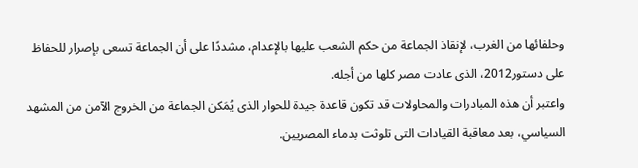وحلفائها من الغرب، لإنقاذ الجماعة من حكم الشعب عليها بالإعدام، مشددًا على أن الجماعة تسعى بإصرار للحفاظ على دستور2012، الذى عادت مصر كلها من أجله.
واعتبر أن هذه المبادرات والمحاولات قد تكون قاعدة جيدة للحوار الذى يُمَكن الجماعة من الخروج الآمن من المشهد السياسي، بعد معاقبة القيادات التى تلوثت بدماء المصريين.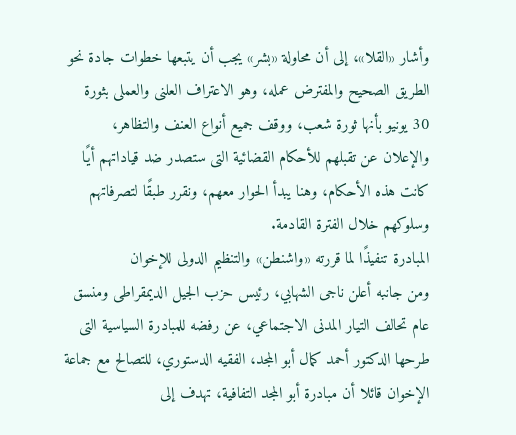وأشار «القلا»، إلى أن محاولة «بشر» يجب أن يتبعها خطوات جادة نحو الطريق الصحيح والمفترض عمله، وهو الاعتراف العلنى والعملى بثورة 30 يونيو بأنها ثورة شعب، ووقف جميع أنواع العنف والتظاهر، والإعلان عن تقبلهم للأحكام القضائية التى ستصدر ضد قياداتهم أيًا كانت هذه الأحكام، وهنا يبدأ الحوار معهم، ونقرر طبقًا لتصرفاتهم وسلوكهم خلال الفترة القادمة.
المبادرة تنفيذًا لما قررته «واشنطن» والتنظيم الدولى للإخوان
ومن جانبه أعلن ناجى الشهابي، رئيس حزب الجيل الديمقراطى ومنسق عام تحالف التيار المدنى الاجتماعي، عن رفضه للمبادرة السياسية التى طرحها الدكتور أحمد كمال أبو المجد، الفقيه الدستوري، للتصالح مع جماعة الإخوان قائلا أن مبادرة أبو المجد التفافية، تهدف إلى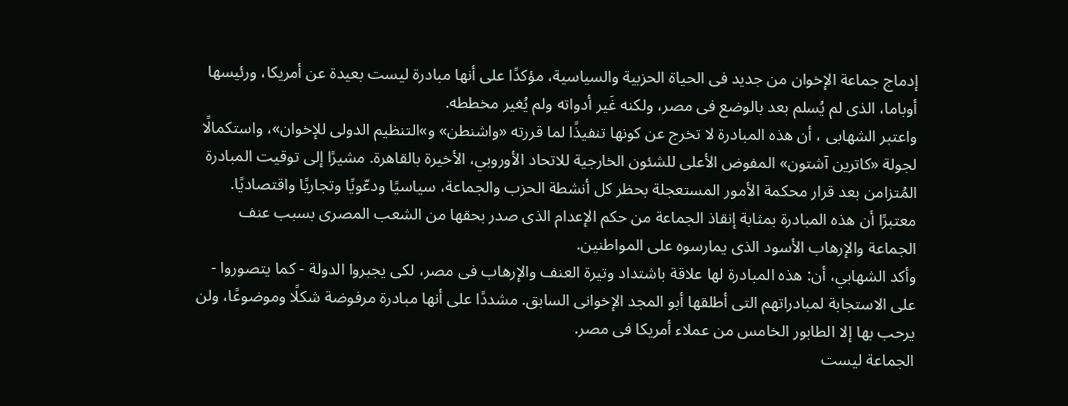إدماج جماعة الإخوان من جديد فى الحياة الحزبية والسياسية، مؤكدًا على أنها مبادرة ليست بعيدة عن أمريكا، ورئيسها أوباما، الذى لم يُسلم بعد بالوضع فى مصر، ولكنه غَير أدواته ولم يُغير مخططه.
واعتبر الشهابى ، أن هذه المبادرة لا تخرج عن كونها تنفيذًا لما قررته «واشنطن» و»التنظيم الدولى للإخوان»، واستكمالًا لجولة «كاترين آشتون» المفوض الأعلى للشئون الخارجية للاتحاد الأوروبي، الأخيرة بالقاهرة. مشيرًا إلى توقيت المبادرة المُتزامن بعد قرار محكمة الأمور المستعجلة بحظر كل أنشطة الحزب والجماعة، سياسيًا ودعّويًا وتجاريًا واقتصاديًا. معتبرًا أن هذه المبادرة بمثابة إنقاذ الجماعة من حكم الإعدام الذى صدر بحقها من الشعب المصرى بسبب عنف الجماعة والإرهاب الأسود الذى يمارسوه على المواطنين.
وأكد الشهابي، أن: هذه المبادرة لها علاقة باشتداد وتيرة العنف والإرهاب فى مصر، لكى يجبروا الدولة - كما يتصوروا - على الاستجابة لمبادراتهم التى أطلقها أبو المجد الإخوانى السابق. مشددًا على أنها مبادرة مرفوضة شكلًا وموضوعًا، ولن يرحب بها إلا الطابور الخامس من عملاء أمريكا فى مصر.
الجماعة ليست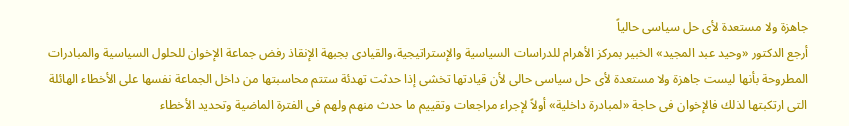جاهزة ولا مستعدة لأى حل سياسى حالياً
أرجع الدكتور «وحيد عبد المجيد» الخبير بمركز الأهرام للدراسات السياسية والإستراتيجية،والقيادى بجبهة الإنقاذ رفض جماعة الإخوان للحلول السياسية والمبادرات المطروحة بأنها ليست جاهزة ولا مستعدة لأى حل سياسى حالى لأن قيادتها تخشى إذا حدثت تهدئة ستتم محاسبتها من داخل الجماعة نفسها على الأخطاء الهائلة التى ارتكبتها لذلك فالإخوان فى حاجة «لمبادرة داخلية» أولاً لإجراء مراجعات وتقييم ما حدث منهم ولهم فى الفترة الماضية وتحديد الأخطاء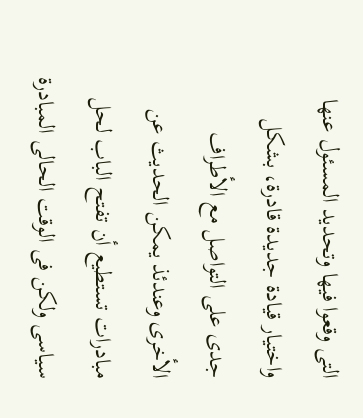التى وقعوا فيها وتحديد المسئول عنها واختيار قيادة جديدة قادرة، بشكل جدى على التواصل مع الأطراف الأخرى وعندئذ يمكن الحديث عن مبادرات تستطيع أن تفتح الباب لحل سياسى ولكن فى الوقت الحالى المبادرة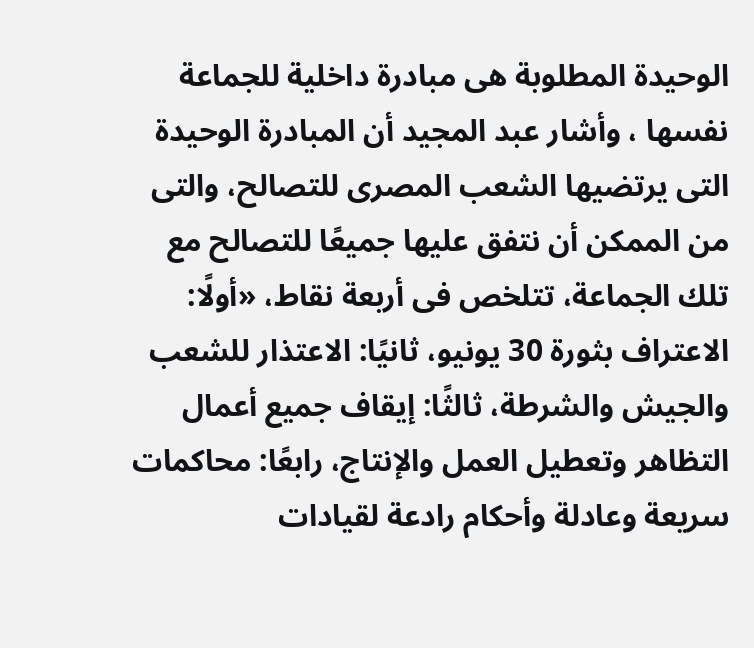الوحيدة المطلوبة هى مبادرة داخلية للجماعة نفسها ، وأشار عبد المجيد أن المبادرة الوحيدة التى يرتضيها الشعب المصرى للتصالح، والتى من الممكن أن نتفق عليها جميعًا للتصالح مع تلك الجماعة، تتلخص فى أربعة نقاط، «أولًا: الاعتراف بثورة 30 يونيو، ثانيًا: الاعتذار للشعب والجيش والشرطة، ثالثًا: إيقاف جميع أعمال التظاهر وتعطيل العمل والإنتاج، رابعًا: محاكمات سريعة وعادلة وأحكام رادعة لقيادات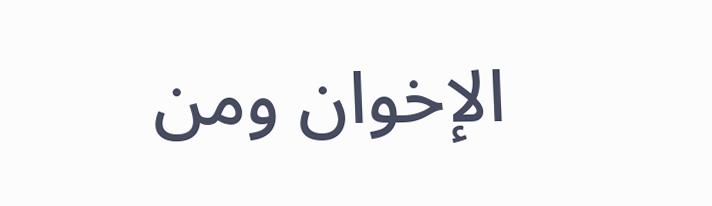الإخوان ومن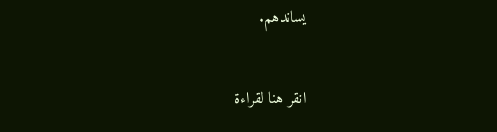يساندهم.


انقر هنا لقراءة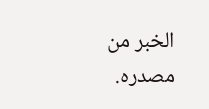الخبر من مصدره.